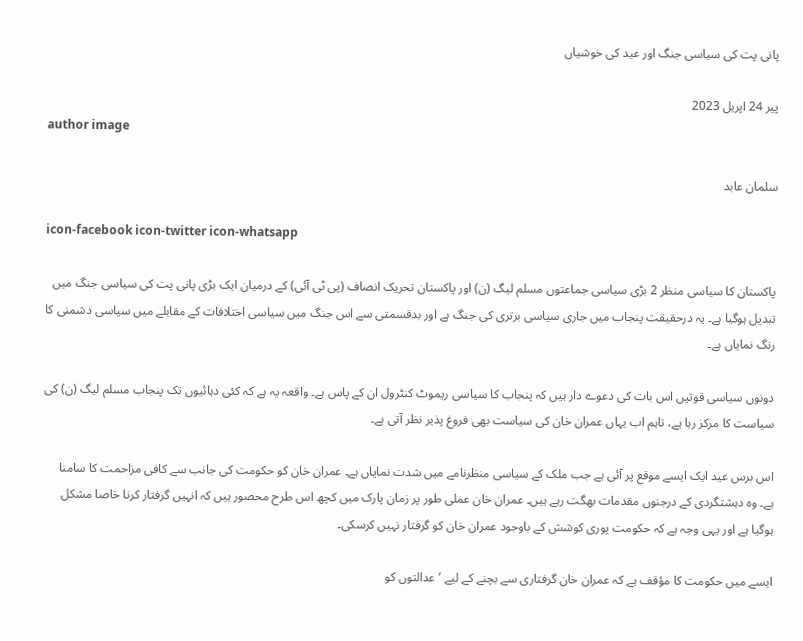پانی پت کی سیاسی جنگ اور عید کی خوشیاں

پیر 24 اپریل 2023
author image

سلمان عابد

icon-facebook icon-twitter icon-whatsapp

پاکستان کا سیاسی منظر 2 بڑی سیاسی جماعتوں مسلم لیگ (ن) اور پاکستان تحریک انصاف (پی ٹی آئی) کے درمیان ایک بڑی پانی پت کی سیاسی جنگ میں تبدیل ہوگیا ہے۔ یہ درحقیقت پنجاب میں جاری سیاسی برتری کی جنگ ہے اور بدقسمتی سے اس جنگ میں سیاسی اختلافات کے مقابلے میں سیاسی دشمنی کا رنگ نمایاں ہے۔

دونوں سیاسی قوتیں اس بات کی دعوے دار ہیں کہ پنجاب کا سیاسی ریموٹ کنٹرول ان کے پاس ہے۔ واقعہ یہ ہے کہ کئی دہائیوں تک پنجاب مسلم لیگ (ن) کی سیاست کا مرکز رہا ہے، تاہم اب یہاں عمران خان کی سیاست بھی فروغ پذیر نظر آتی ہے۔

اس برس عید ایک ایسے موقع پر آئی ہے جب ملک کے سیاسی منظرنامے میں شدت نمایاں ہے۔ عمران خان کو حکومت کی جانب سے کافی مزاحمت کا سامنا ہے۔ وہ دہشتگردی کے درجنوں مقدمات بھگت رہے ہیں۔ عمران خان عملی طور پر زمان پارک میں کچھ اس طرح محصور ہیں کہ انہیں گرفتار کرنا خاصا مشکل ہوگیا ہے اور یہی وجہ ہے کہ حکومت پوری کوشش کے باوجود عمران خان کو گرفتار نہیں کرسکی۔

ایسے میں حکومت کا مؤقف ہے کہ عمران خان گرفتاری سے بچنے کے لیے ’عدالتوں کو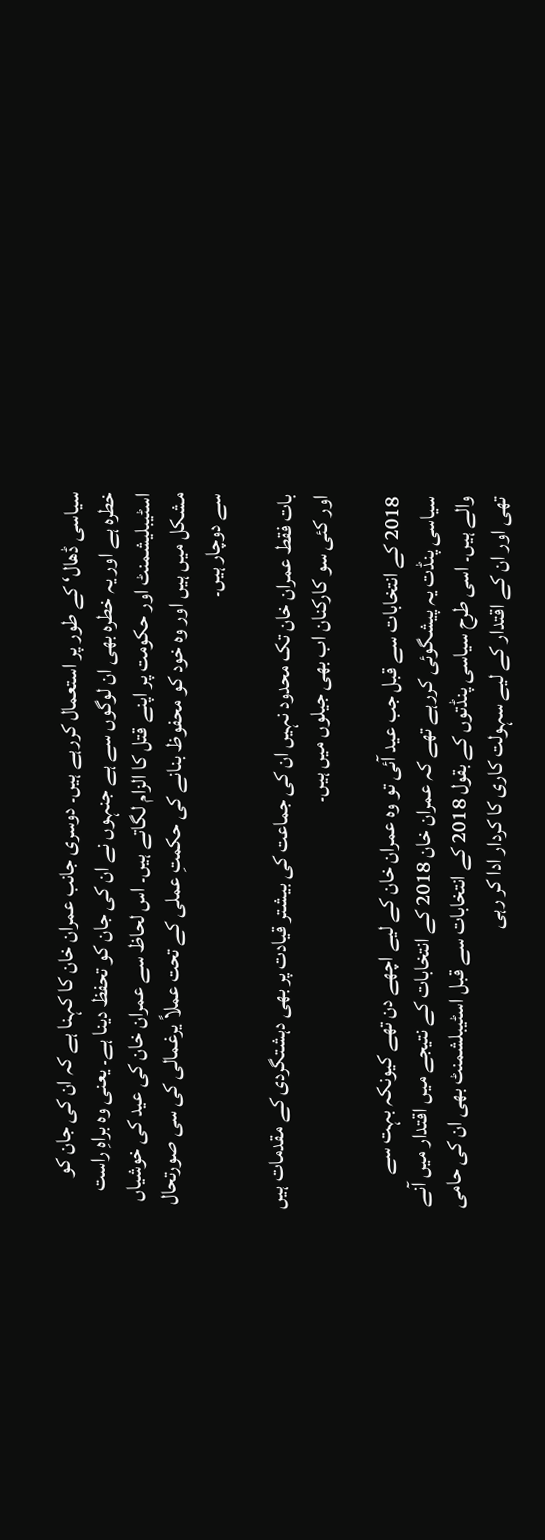سیاسی ڈھال‘ کے طور پر استعمال کررہے ہیں۔ دوسری جانب عمران خان کا کہنا ہے کہ ان کی جان کو خطرہ ہے اور یہ خطرہ بھی ان لوگوں سے ہے جنہوں نے ان کی جان کو تحفظ دینا ہے۔ یعنی وہ براہِ راست اسٹیبلیشمنٹ اور حکومت پر اپنے قتل کا الزام لگاتے ہیں۔ اس لحاظ سے عمران خان کی عید کی خوشیاں مشکل میں ہیں اور وہ خود کو محفوظ بنانے کی حکمتِ عملی کے تحت عملاً یرغمالی کی سی صورتحال سے دوچار ہیں۔

بات فقط عمران خان تک محدود نہیں ان کی جماعت کی بیشتر قیادت پر بھی دہشتگردی کے مقدمات ہیں اور کئی سو کارکنان اب بھی جیلوں میں ہیں۔

2018 کے انتخابات سے قبل جب عید آئی تو وہ عمران خان کے لیے اچھے دن تھے کیونکہ بہت سے سیاسی پنڈت یہ پیشگوئی کررہے تھے کہ عمران خان 2018 کے انتخابات کے نتیجے میں اقتدار میں آنے والے ہیں۔ اسی طرح سیاسی پنڈتوں کے بقول 2018 کے انتخابات سے قبل اسٹیبلشمنٹ بھی ان کی حامی تھی اور ان کے اقتدار کے لیے سہولت کاری کا کردار ادا کر رہی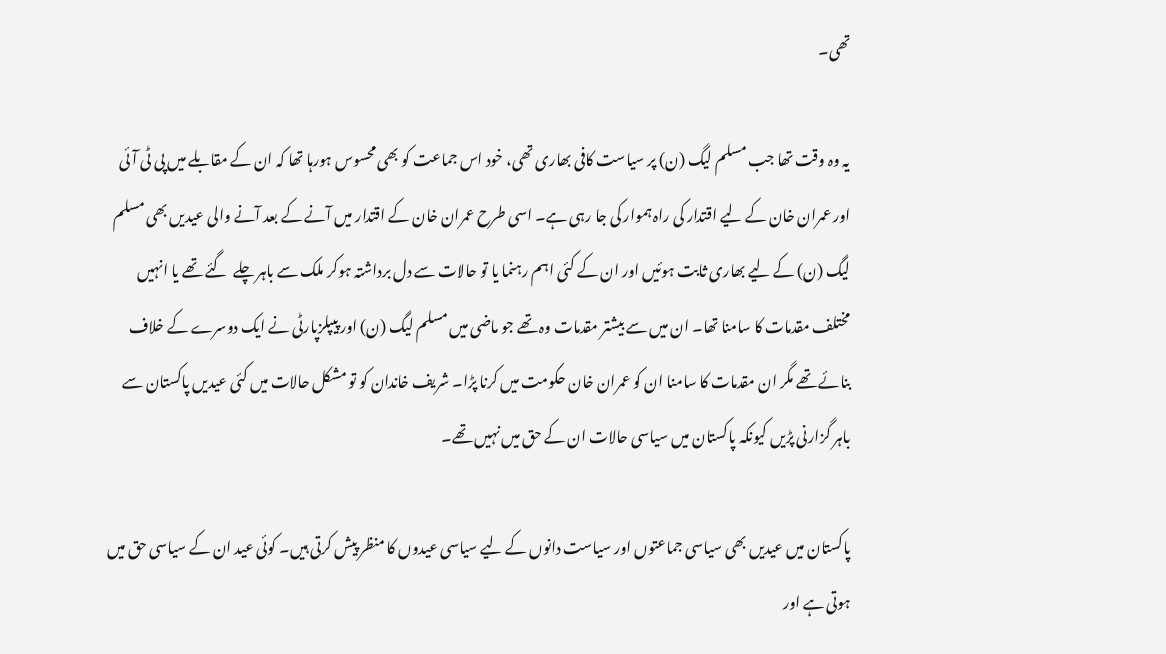تھی۔

یہ وہ وقت تھا جب مسلم لیگ (ن) پر سیاست کافی بھاری تھی، خود اس جماعت کو بھی محسوس ہورہا تھا کہ ان کے مقابلے میں پی ٹی آئی اور عمران خان کے لیے اقتدار کی راہ ہموار کی جا رہی ہے۔ اسی طرح عمران خان کے اقتدار میں آنے کے بعد آنے والی عیدیں بھی مسلم لیگ (ن) کے لیے بھاری ثابت ہوئیں اور ان کے کئی اہم رہنما یا تو حالات سے دل برداشتہ ہوکر ملک سے باہر چلے  گئے تھے یا انہیں مختلف مقدمات کا سامنا تھا۔ ان میں سے بیشتر مقدمات وہ تھے جو ماضی میں مسلم لیگ (ن) اور پیپلزپارٹی نے ایک دوسرے کے خلاف بنائے تھے مگر ان مقدمات کا سامنا ان کو عمران خان حکومت میں کرنا پڑا۔ شریف خاندان کو تو مشکل حالات میں کئی عیدیں پاکستان سے باہر گزارنی پڑیں کیونکہ پاکستان میں سیاسی حالات ان کے حق میں نہیں تھے۔

پاکستان میں عیدیں بھی سیاسی جماعتوں اور سیاست دانوں کے لیے سیاسی عیدوں کا منظر پیش کرتی ہیں۔ کوئی عید ان کے سیاسی حق میں ہوتی ہے اور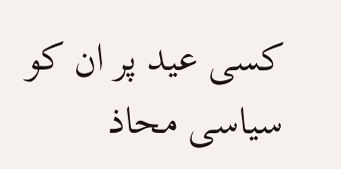کسی عید پر ان کو سیاسی محاذ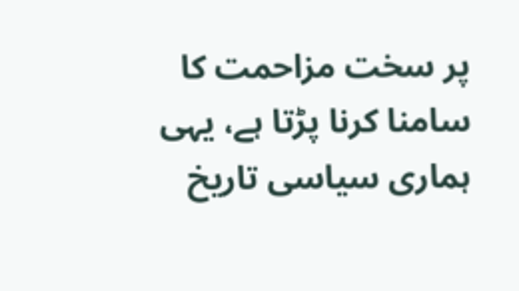پر سخت مزاحمت کا سامنا کرنا پڑتا ہے، یہی ہماری سیاسی تاریخ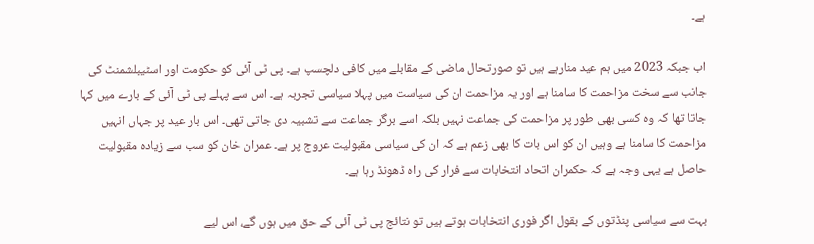ہے۔

اب جبکہ 2023 میں ہم عید منارہے ہیں تو صورتحال ماضی کے مقابلے میں کافی دلچسپ ہے۔ پی ٹی آئی کو حکومت اور اسٹیبلشمنٹ کی جانب سے سخت مزاحمت کا سامنا ہے اور یہ مزاحمت ان کی سیاست میں پہلا سیاسی تجربہ ہے۔ اس سے پہلے پی ٹی آئی کے بارے میں کہا جاتا تھا کہ وہ کسی بھی طور پر مزاحمت کی جماعت نہیں بلکہ اسے برگر جماعت سے تشبیہ دی جاتی تھی۔ اس بار عید پر جہاں انہیں مزاحمت کا سامنا ہے وہیں ان کو اس بات کا بھی زعم ہے کہ ان کی سیاسی مقبولیت عروج پر ہے۔ عمران خان کو سب سے زیادہ مقبولیت حاصل ہے یہی وجہ ہے کہ حکمران اتحاد انتخابات سے فرار کی راہ ڈھونڈ رہا ہے۔

بہت سے سیاسی پنڈتوں کے بقول اگر فوری انتخابات ہوتے ہیں تو نتائج پی ٹی آئی کے حق میں ہوں گے، اس لیے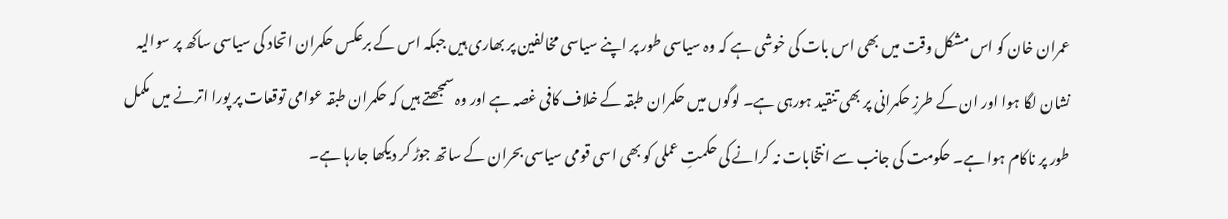عمران خان کو اس مشکل وقت میں بھی اس بات کی خوشی ہے کہ وہ سیاسی طور پر اپنے سیاسی مخالفین پر بھاری ہیں جبکہ اس کے برعکس حکمران اتحاد کی سیاسی ساکھ پر سوالیہ نشان لگا ہوا اور ان کے طرزِ حکمرانی پر بھی تنقید ہورہی ہے۔ لوگوں میں حکمران طبقہ کے خلاف کافی غصہ ہے اور وہ سمجھتے ہیں کہ حکمران طبقہ عوامی توقعات پر پورا اترنے میں مکمل طور پر ناکام ہوا ہے۔ حکومت کی جانب سے انتخابات نہ کرانے کی حکمتِ عملی کو بھی اسی قومی سیاسی بحران کے ساتھ جوڑ کر دیکھا جارہا ہے۔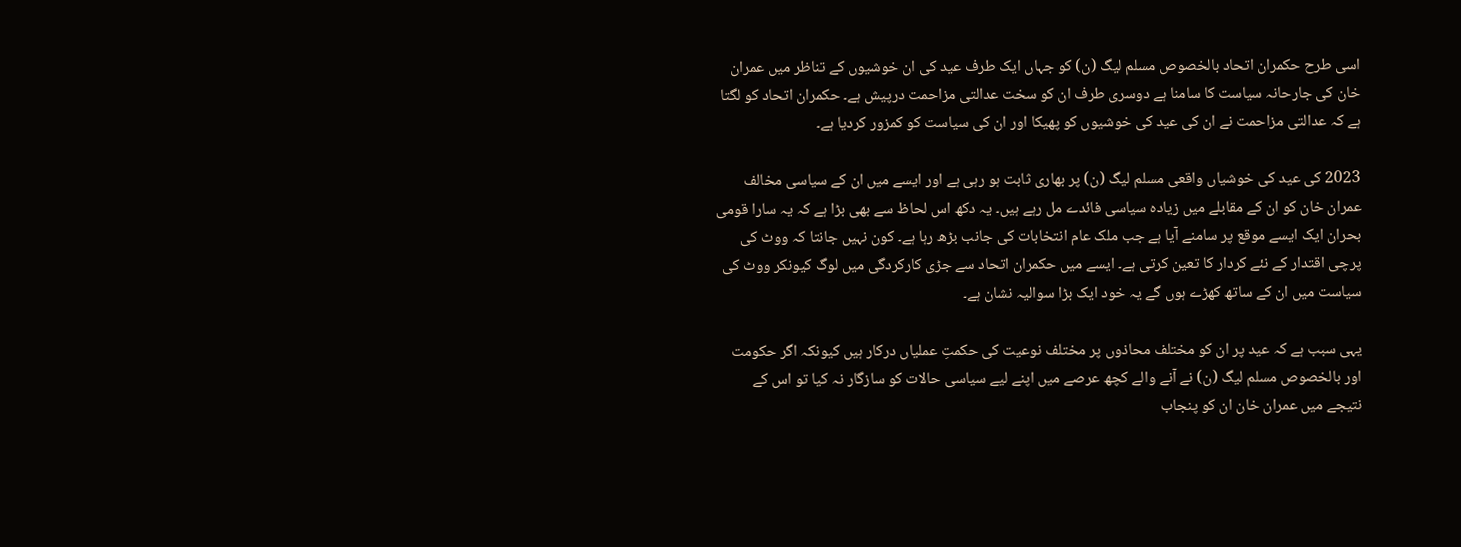اسی طرح حکمران اتحاد بالخصوص مسلم لیگ (ن) کو جہاں ایک طرف عید کی ان خوشیوں کے تناظر میں عمران خان کی جارحانہ سیاست کا سامنا ہے دوسری طرف ان کو سخت عدالتی مزاحمت درپیش ہے۔ حکمران اتحاد کو لگتا ہے کہ عدالتی مزاحمت نے ان کی عید کی خوشیوں کو پھیکا اور ان کی سیاست کو کمزور کردیا ہے۔

2023 کی عید کی خوشیاں واقعی مسلم لیگ (ن) پر بھاری ثابت ہو رہی ہے اور ایسے میں ان کے سیاسی مخالف عمران خان کو ان کے مقابلے میں زیادہ سیاسی فائدے مل رہے ہیں۔ یہ دکھ اس لحاظ سے بھی بڑا ہے کہ یہ سارا قومی بحران ایک ایسے موقع پر سامنے آیا ہے جب ملک عام انتخابات کی جانب بڑھ رہا ہے۔ کون نہیں جانتا کہ ووٹ کی پرچی اقتدار کے نئے کردار کا تعین کرتی ہے۔ ایسے میں حکمران اتحاد سے جڑی کارکردگی میں لوگ کیونکر ووٹ کی سیاست میں ان کے ساتھ کھڑے ہوں گے یہ خود ایک بڑا سوالیہ نشان ہے۔

یہی سبب ہے کہ عید پر ان کو مختلف محاذوں پر مختلف نوعیت کی حکمتِ عملیاں درکار ہیں کیونکہ اگر حکومت اور بالخصوص مسلم لیگ (ن) نے آنے والے کچھ عرصے میں اپنے لیے سیاسی حالات کو سازگار نہ کیا تو اس کے نتیجے میں عمران خان ان کو پنجاب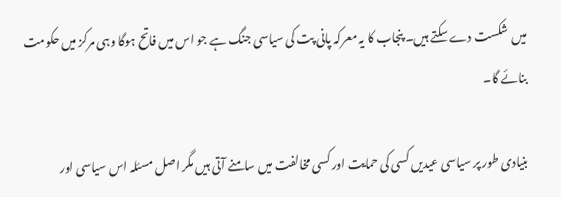میں  شکست دے سکتے ہیں۔ پنجاب کا یہ معرکہ پانی پت کی سیاسی جنگ ہے جو اس میں فاتح ہوگا وہی مرکز میں حکومت بنائے گا۔

بنیادی طور پر سیاسی عیدیں کسی کی حمایت اور کسی مخالفت میں سامنے آتی ہیں مگر اصل مسئلہ اس سیاسی اور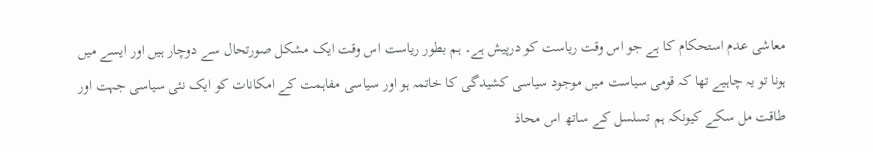معاشی عدم استحکام کا ہے جو اس وقت ریاست کو درپیش ہے۔ ہم بطور ریاست اس وقت ایک مشکل صورتحال سے دوچار ہیں اور ایسے میں ہونا تو یہ چاہیے تھا کہ قومی سیاست میں موجود سیاسی کشیدگی کا خاتمہ ہو اور سیاسی مفاہمت کے امکانات کو ایک نئی سیاسی جہت اور طاقت مل سکے کیونکہ ہم تسلسل کے ساتھ اس محاذ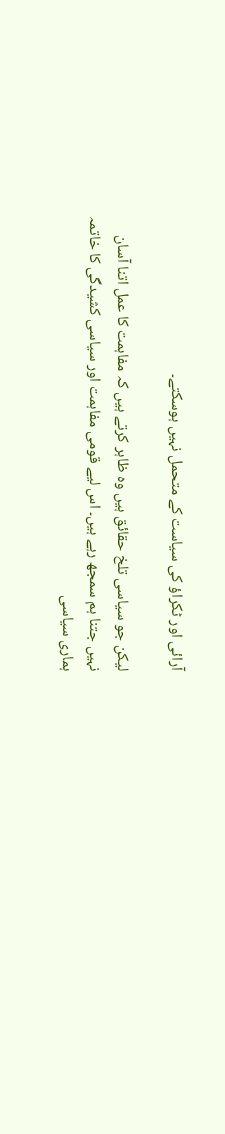آرائی اور ٹکراؤ کی سیاست کے متحمل نہیں ہوسکتے۔

لیکن جو سیاسی تلخ حقائق ہیں وہ ظاہر کرتے ہیں کہ مفاہمت کا عمل اتنا آسان نہیں جتنا ہم سمجھ رہے ہیں۔ اس لیے قومی مفاہمت اور سیاسی کشیدگی کا خاتمہ ہماری سیاسی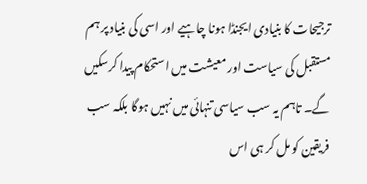ترجیحات کا بنیادی ایجنڈا ہونا چاہیے اور اسی کی بنیاد پر ہم مستقبل کی سیاست اور معیشت میں استحکام پیدا کرسکیں گے۔ تاہم یہ سب سیاسی تنہائی میں نہیں ہوگا بلکہ سب فریقین کو مل کر ہی اس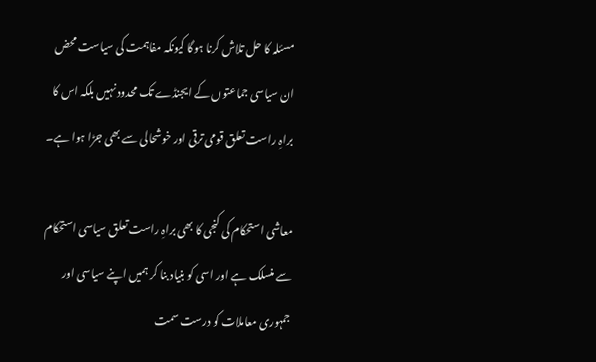مسئلہ کا حل تلاش کرنا ہوگا کیونکہ مفاہمت کی سیاست محض ان سیاسی جماعتوں کے ایجنڈے تک محدود نہیں بلکہ اس کا براہِ راست تعلق قومی ترقی اور خوشحالی سے بھی جڑا ہوا ہے۔

معاشی استحکام کی کنجی کا بھی براہِ راست تعلق سیاسی استحکام سے منسلک ہے اور اسی کو بنیاد بنا کر ہمیں اپنے سیاسی اور جمہوری معاملات کو درست سمت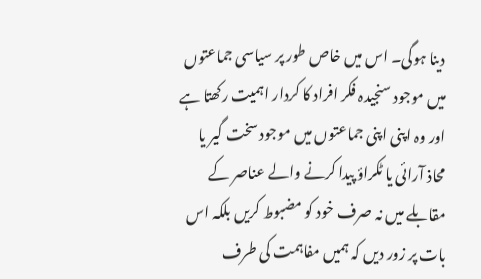دینا ہوگی۔ اس میں خاص طور پر سیاسی جماعتوں میں موجود سنجیدہ فکر افراد کا کردار اہمیت رکھتا ہے اور وہ اپنی اپنی جماعتوں میں موجود سخت گیر یا محاذ آرائی یا ٹکراؤ پیدا کرنے والے عناصر کے مقابلے میں نہ صرف خود کو مضبوط کریں بلکہ اس بات پر زور دیں کہ ہمیں مفاہمت کی طرف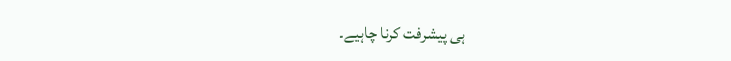ہی پیشرفت کرنا چاہیے۔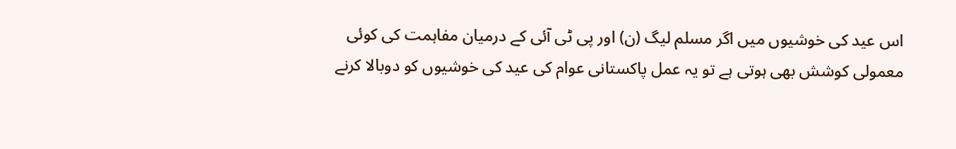اس عید کی خوشیوں میں اگر مسلم لیگ (ن) اور پی ٹی آئی کے درمیان مفاہمت کی کوئی معمولی کوشش بھی ہوتی ہے تو یہ عمل پاکستانی عوام کی عید کی خوشیوں کو دوبالا کرنے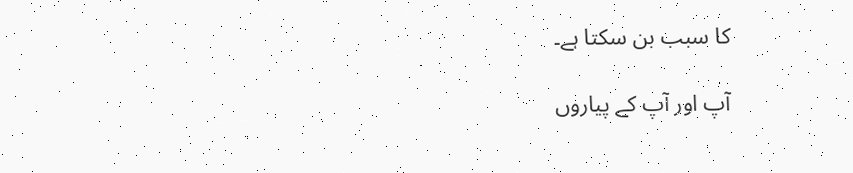کا سبب بن سکتا ہے۔

آپ اور آپ کے پیاروں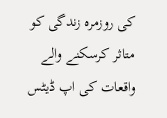کی روزمرہ زندگی کو متاثر کرسکنے والے واقعات کی اپ ڈیٹس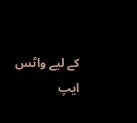کے لیے واٹس ایپ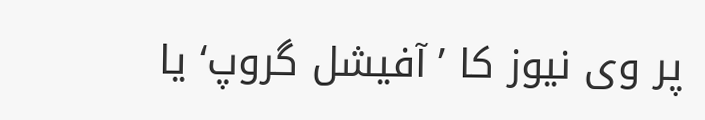پر وی نیوز کا ’آفیشل گروپ‘ یا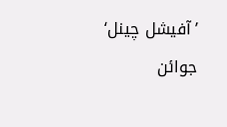’آفیشل چینل‘ جوائن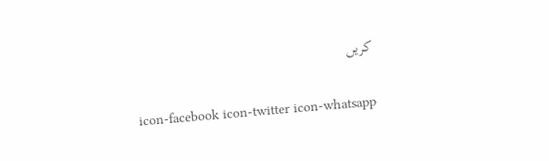کریں

icon-facebook icon-twitter icon-whatsapp